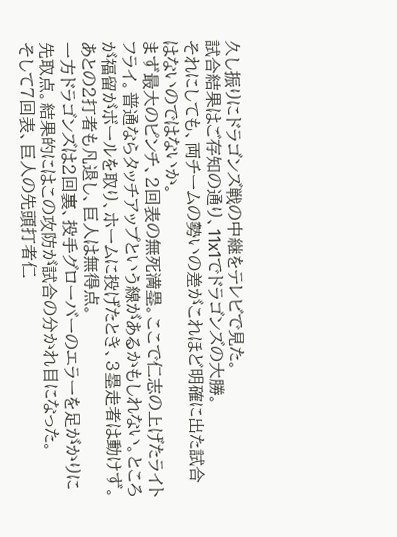久し振りにドラゴンズ戦の中継をテレビで見た。
試合結果はご存知の通り、11x1でドラゴンズの大勝。
それにしても、両チームの勢いの差がこれほど明確に出た試合はないのではないか。
まず最大のピンチ、2回表の無死満塁。ここで仁志の上げたライトフライ。普通ならタッチアップという線があるかもしれない。ところが福留がボールを取り、ホームに投げたとき、3塁走者は動けず。あとの2打者も凡退し、巨人は無得点。
一方ドラゴンズは2回裏、投手グローバーのエラーを足がかりに先取点。結果的にはこの攻防が試合の分かれ目になった。
そして7回表、巨人の先頭打者仁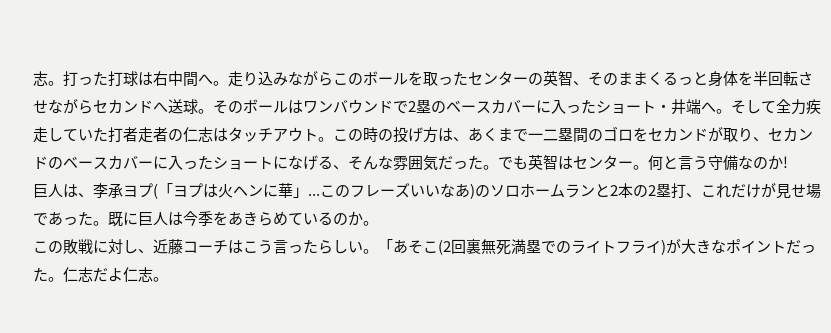志。打った打球は右中間へ。走り込みながらこのボールを取ったセンターの英智、そのままくるっと身体を半回転させながらセカンドへ送球。そのボールはワンバウンドで2塁のベースカバーに入ったショート・井端へ。そして全力疾走していた打者走者の仁志はタッチアウト。この時の投げ方は、あくまで一二塁間のゴロをセカンドが取り、セカンドのベースカバーに入ったショートになげる、そんな雰囲気だった。でも英智はセンター。何と言う守備なのか!
巨人は、李承ヨプ(「ヨプは火ヘンに華」...このフレーズいいなあ)のソロホームランと2本の2塁打、これだけが見せ場であった。既に巨人は今季をあきらめているのか。
この敗戦に対し、近藤コーチはこう言ったらしい。「あそこ(2回裏無死満塁でのライトフライ)が大きなポイントだった。仁志だよ仁志。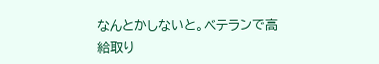なんとかしないと。ベテランで高給取り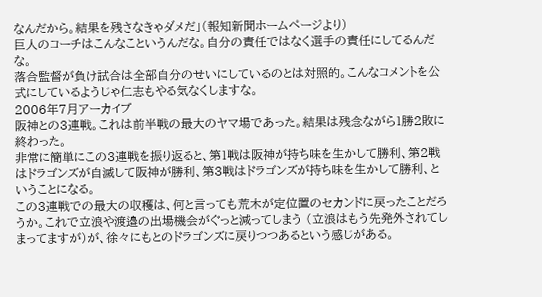なんだから。結果を残さなきゃダメだ」(報知新聞ホームページより)
巨人のコーチはこんなこというんだな。自分の責任ではなく選手の責任にしてるんだな。
落合監督が負け試合は全部自分のせいにしているのとは対照的。こんなコメントを公式にしているようじゃ仁志もやる気なくしますな。
2006年7月アーカイブ
阪神との3連戦。これは前半戦の最大のヤマ場であった。結果は残念ながら1勝2敗に終わった。
非常に簡単にこの3連戦を振り返ると、第1戦は阪神が持ち味を生かして勝利、第2戦はドラゴンズが自滅して阪神が勝利、第3戦はドラゴンズが持ち味を生かして勝利、ということになる。
この3連戦での最大の収穫は、何と言っても荒木が定位置のセカンドに戻ったことだろうか。これで立浪や渡邉の出場機会がぐっと減ってしまう (立浪はもう先発外されてしまってますが)が、徐々にもとのドラゴンズに戻りつつあるという感じがある。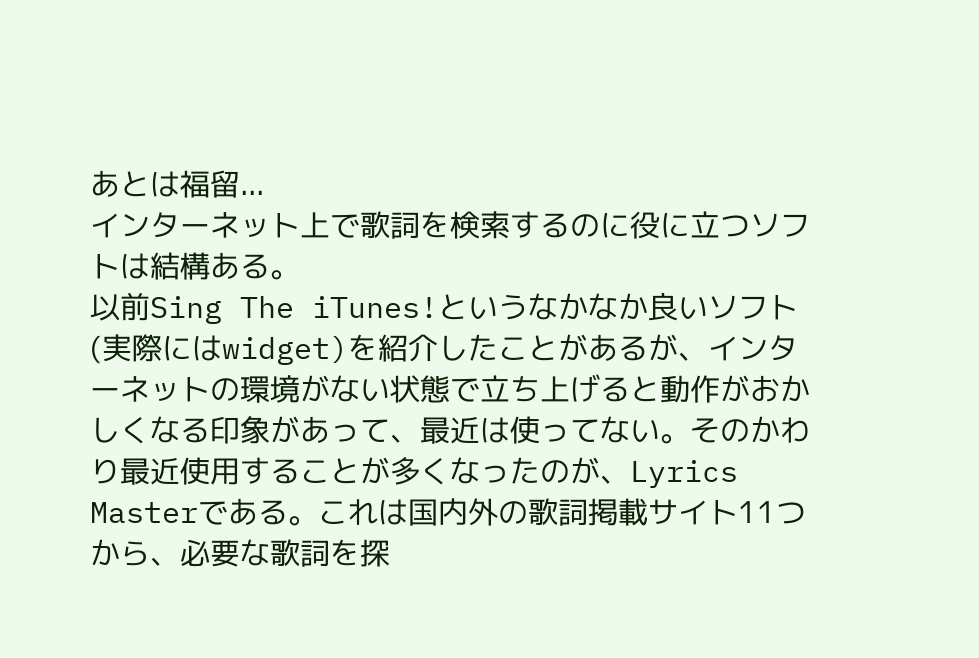あとは福留...
インターネット上で歌詞を検索するのに役に立つソフトは結構ある。
以前Sing The iTunes!というなかなか良いソフト(実際にはwidget)を紹介したことがあるが、インターネットの環境がない状態で立ち上げると動作がおかしくなる印象があって、最近は使ってない。そのかわり最近使用することが多くなったのが、Lyrics Masterである。これは国内外の歌詞掲載サイト11つから、必要な歌詞を探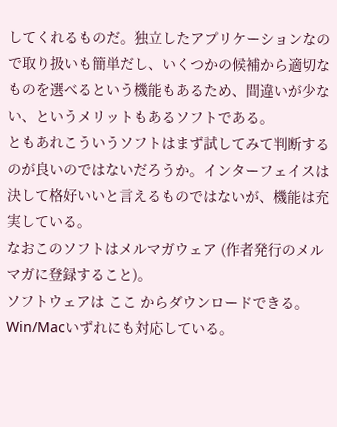してくれるものだ。独立したアプリケーションなので取り扱いも簡単だし、いくつかの候補から適切なものを選べるという機能もあるため、間違いが少ない、というメリットもあるソフトである。
ともあれこういうソフトはまず試してみて判断するのが良いのではないだろうか。インターフェイスは決して格好いいと言えるものではないが、機能は充実している。
なおこのソフトはメルマガウェア (作者発行のメルマガに登録すること)。
ソフトウェアは ここ からダウンロードできる。Win/Macいずれにも対応している。